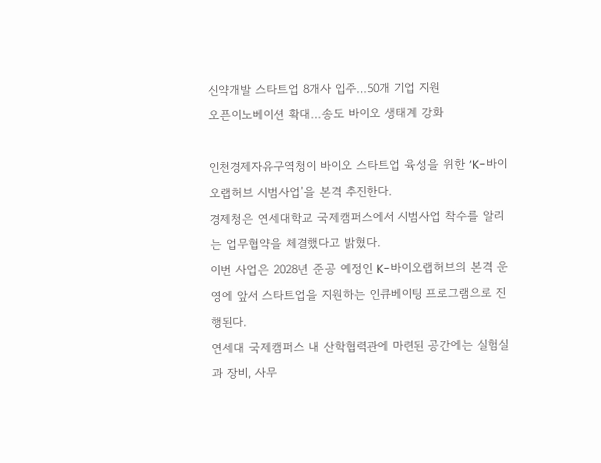신약개발 스타트업 8개사 입주…50개 기업 지원
오픈이노베이션 확대…송도 바이오 생태계 강화

인천경제자유구역청이 바이오 스타트업 육성을 위한 ‘K-바이오랩허브 시범사업’을 본격 추진한다.
경제청은 연세대학교 국제캠퍼스에서 시범사업 착수를 알리는 업무협약을 체결했다고 밝혔다.
이번 사업은 2028년 준공 예정인 K-바이오랩허브의 본격 운영에 앞서 스타트업을 지원하는 인큐베이팅 프로그램으로 진행된다.
연세대 국제캠퍼스 내 산학협력관에 마련된 공간에는 실험실과 장비, 사무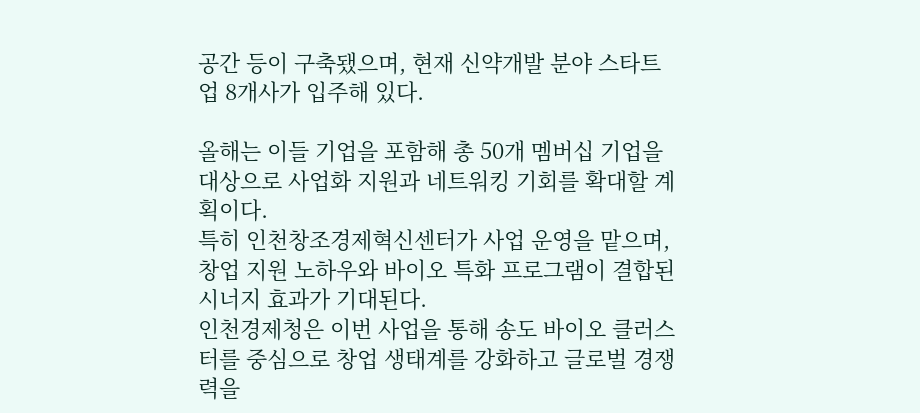공간 등이 구축됐으며, 현재 신약개발 분야 스타트업 8개사가 입주해 있다.

올해는 이들 기업을 포함해 총 50개 멤버십 기업을 대상으로 사업화 지원과 네트워킹 기회를 확대할 계획이다.
특히 인천창조경제혁신센터가 사업 운영을 맡으며, 창업 지원 노하우와 바이오 특화 프로그램이 결합된 시너지 효과가 기대된다.
인천경제청은 이번 사업을 통해 송도 바이오 클러스터를 중심으로 창업 생태계를 강화하고 글로벌 경쟁력을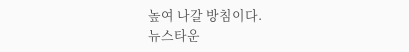높여 나갈 방침이다.
뉴스타운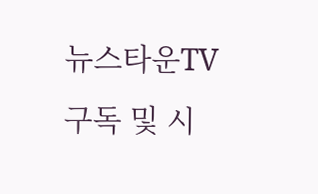뉴스타운TV 구독 및 시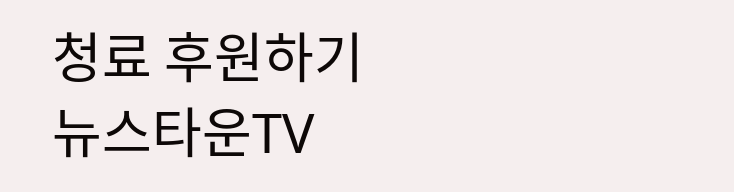청료 후원하기
뉴스타운TV